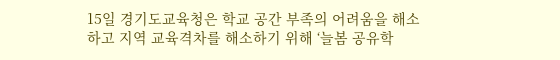15일 경기도교육청은 학교 공간 부족의 어려움을 해소하고 지역 교육격차를 해소하기 위해 ‘늘봄 공유학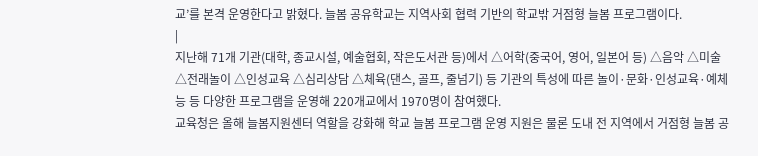교’를 본격 운영한다고 밝혔다. 늘봄 공유학교는 지역사회 협력 기반의 학교밖 거점형 늘봄 프로그램이다.
|
지난해 71개 기관(대학, 종교시설, 예술협회, 작은도서관 등)에서 △어학(중국어, 영어, 일본어 등) △음악 △미술 △전래놀이 △인성교육 △심리상담 △체육(댄스, 골프, 줄넘기) 등 기관의 특성에 따른 놀이·문화·인성교육·예체능 등 다양한 프로그램을 운영해 220개교에서 1970명이 참여했다.
교육청은 올해 늘봄지원센터 역할을 강화해 학교 늘봄 프로그램 운영 지원은 물론 도내 전 지역에서 거점형 늘봄 공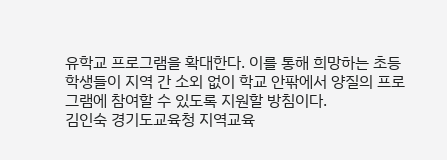유학교 프로그램을 확대한다. 이를 통해 희망하는 초등학생들이 지역 간 소외 없이 학교 안팎에서 양질의 프로그램에 참여할 수 있도록 지원할 방침이다.
김인숙 경기도교육청 지역교육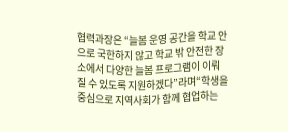협력과장은 “늘봄 운영 공간을 학교 안으로 국한하지 않고 학교 밖 안전한 장소에서 다양한 늘봄 프로그램이 이뤄질 수 있도록 지원하겠다”라며“학생을 중심으로 지역사회가 함께 협업하는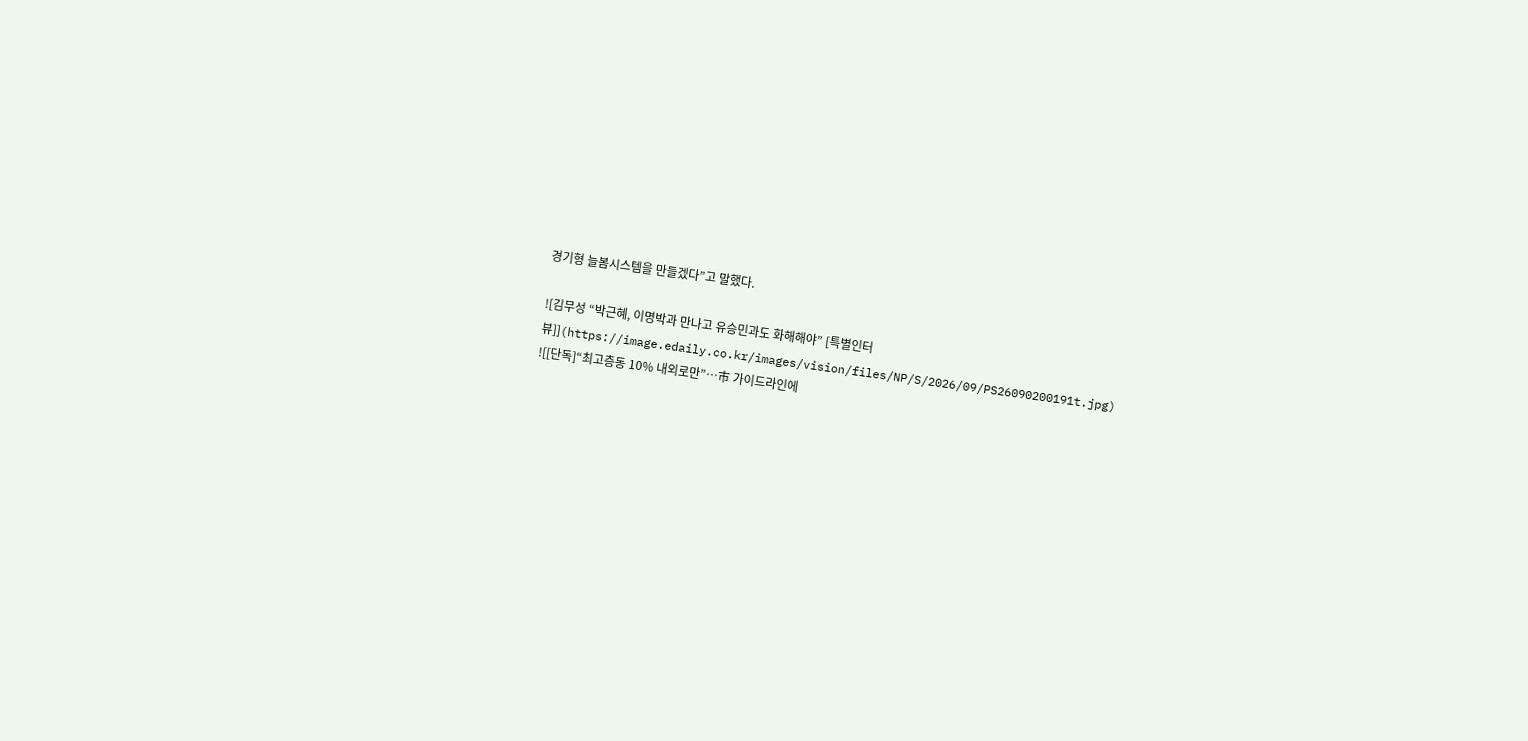경기형 늘봄시스템을 만들겠다”고 말했다.

![김무성 “박근혜, 이명박과 만나고 유승민과도 화해해야” [특별인터뷰]](https://image.edaily.co.kr/images/vision/files/NP/S/2026/09/PS26090200191t.jpg)
![[단독]“최고층동 10% 내외로만”…市 가이드라인에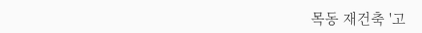목동 재건축 '고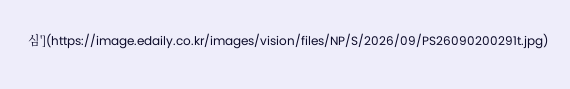심'](https://image.edaily.co.kr/images/vision/files/NP/S/2026/09/PS26090200291t.jpg)